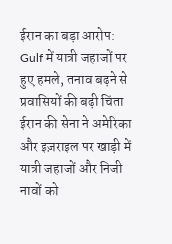ईरान का बड़ा आरोप: Gulf में यात्री जहाजों पर हुए हमले, तनाव बढ़ने से प्रवासियों की बढ़ी चिंता
ईरान की सेना ने अमेरिका और इज़राइल पर खाड़ी में यात्री जहाजों और निजी नावों को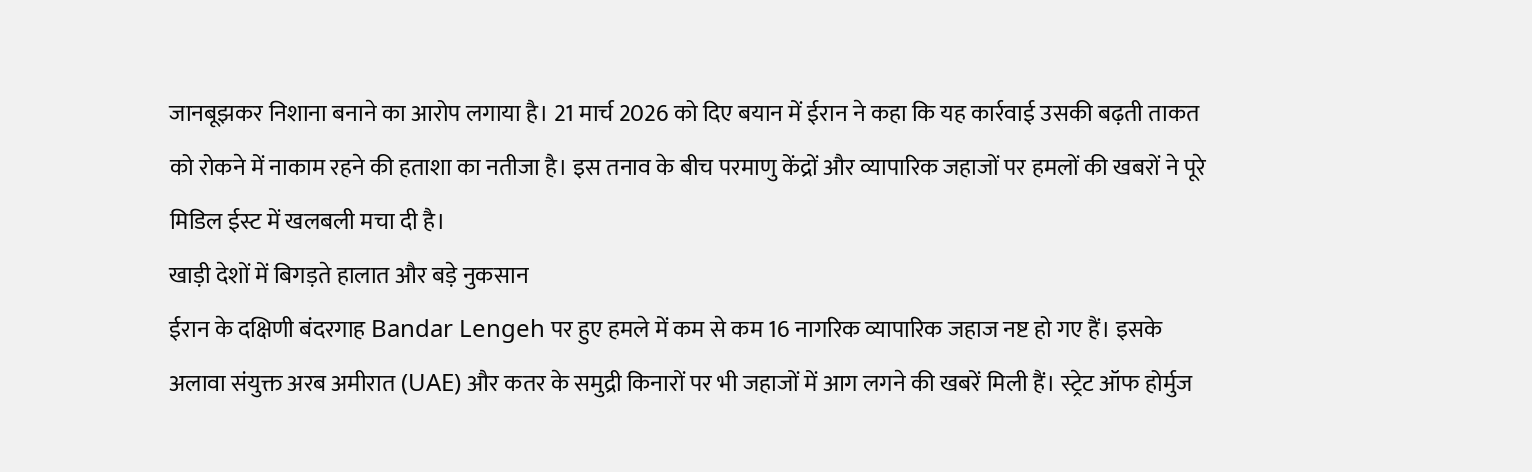जानबूझकर निशाना बनाने का आरोप लगाया है। 21 मार्च 2026 को दिए बयान में ईरान ने कहा कि यह कार्रवाई उसकी बढ़ती ताकत को रोकने में नाकाम रहने की हताशा का नतीजा है। इस तनाव के बीच परमाणु केंद्रों और व्यापारिक जहाजों पर हमलों की खबरों ने पूरे मिडिल ईस्ट में खलबली मचा दी है।
खाड़ी देशों में बिगड़ते हालात और बड़े नुकसान
ईरान के दक्षिणी बंदरगाह Bandar Lengeh पर हुए हमले में कम से कम 16 नागरिक व्यापारिक जहाज नष्ट हो गए हैं। इसके अलावा संयुक्त अरब अमीरात (UAE) और कतर के समुद्री किनारों पर भी जहाजों में आग लगने की खबरें मिली हैं। स्ट्रेट ऑफ होर्मुज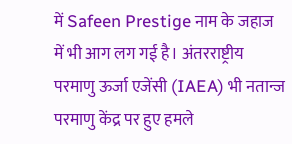में Safeen Prestige नाम के जहाज में भी आग लग गई है। अंतरराष्ट्रीय परमाणु ऊर्जा एजेंसी (IAEA) भी नतान्ज परमाणु केंद्र पर हुए हमले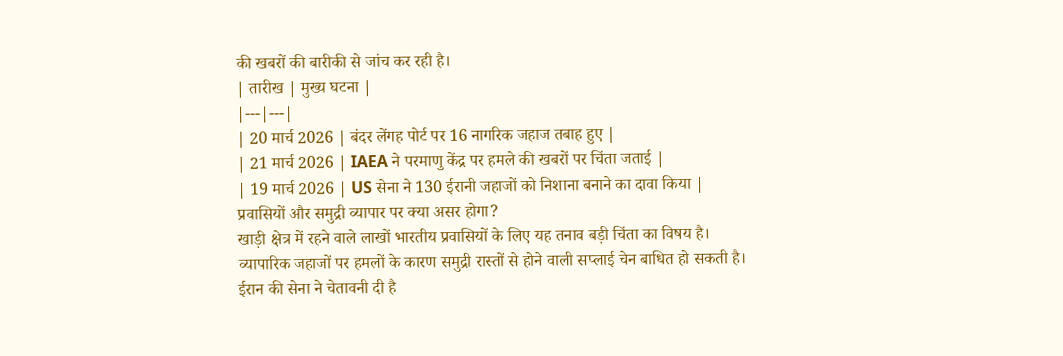की खबरों की बारीकी से जांच कर रही है।
| तारीख | मुख्य घटना |
|---|---|
| 20 मार्च 2026 | बंदर लेंगह पोर्ट पर 16 नागरिक जहाज तबाह हुए |
| 21 मार्च 2026 | IAEA ने परमाणु केंद्र पर हमले की खबरों पर चिंता जताई |
| 19 मार्च 2026 | US सेना ने 130 ईरानी जहाजों को निशाना बनाने का दावा किया |
प्रवासियों और समुद्री व्यापार पर क्या असर होगा?
खाड़ी क्षेत्र में रहने वाले लाखों भारतीय प्रवासियों के लिए यह तनाव बड़ी चिंता का विषय है। व्यापारिक जहाजों पर हमलों के कारण समुद्री रास्तों से होने वाली सप्लाई चेन बाधित हो सकती है। ईरान की सेना ने चेतावनी दी है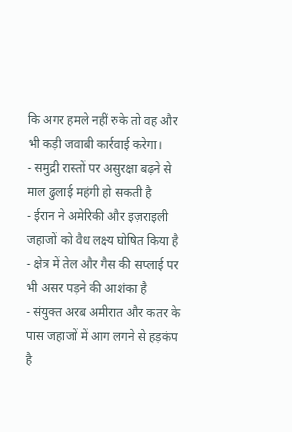कि अगर हमले नहीं रुके तो वह और भी कड़ी जवाबी कार्रवाई करेगा।
- समुद्री रास्तों पर असुरक्षा बढ़ने से माल ढुलाई महंगी हो सकती है
- ईरान ने अमेरिकी और इज़राइली जहाजों को वैध लक्ष्य घोषित किया है
- क्षेत्र में तेल और गैस की सप्लाई पर भी असर पड़ने की आशंका है
- संयुक्त अरब अमीरात और कतर के पास जहाजों में आग लगने से हड़कंप है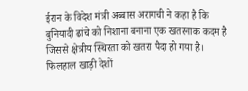ईरान के विदेश मंत्री अब्बास अरागची ने कहा है कि बुनियादी ढांचे को निशाना बनाना एक खतरनाक कदम है जिससे क्षेत्रीय स्थिरता को खतरा पैदा हो गया है। फिलहाल खाड़ी देशों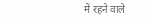में रहने वाले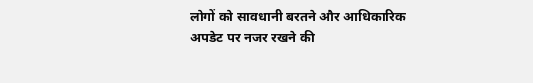लोगों को सावधानी बरतने और आधिकारिक अपडेट पर नजर रखने की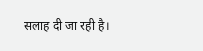सलाह दी जा रही है।